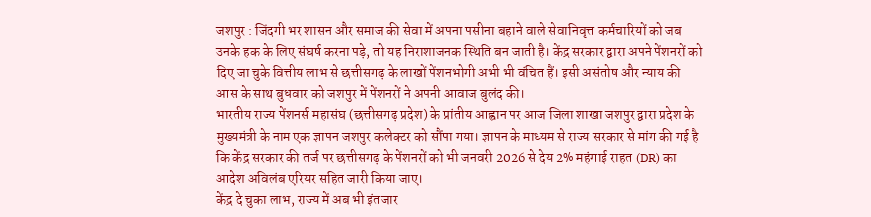जशपुर : जिंदगी भर शासन और समाज की सेवा में अपना पसीना बहाने वाले सेवानिवृत्त कर्मचारियों को जब उनके हक के लिए संघर्ष करना पड़े, तो यह निराशाजनक स्थिति बन जाती है। केंद्र सरकार द्वारा अपने पेंशनरों को दिए जा चुके वित्तीय लाभ से छत्तीसगढ़ के लाखों पेंशनभोगी अभी भी वंचित हैं। इसी असंतोष और न्याय की आस के साथ बुधवार को जशपुर में पेंशनरों ने अपनी आवाज बुलंद की।
भारतीय राज्य पेंशनर्स महासंघ (छत्तीसगढ़ प्रदेश) के प्रांतीय आह्वान पर आज जिला शाखा जशपुर द्वारा प्रदेश के मुख्यमंत्री के नाम एक ज्ञापन जशपुर कलेक्टर को सौंपा गया। ज्ञापन के माध्यम से राज्य सरकार से मांग की गई है कि केंद्र सरकार की तर्ज पर छत्तीसगढ़ के पेंशनरों को भी जनवरी 2026 से देय 2% महंगाई राहत (DR) का आदेश अविलंब एरियर सहित जारी किया जाए।
केंद्र दे चुका लाभ, राज्य में अब भी इंतजार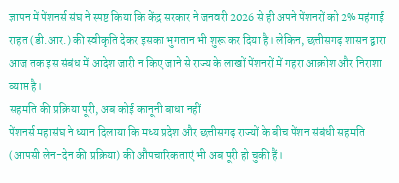ज्ञापन में पेंशनर्स संघ ने स्पष्ट किया कि केंद्र सरकार ने जनवरी 2026 से ही अपने पेंशनरों को 2% महंगाई राहत (डी.आर.) की स्वीकृति देकर इसका भुगतान भी शुरू कर दिया है। लेकिन, छत्तीसगढ़ शासन द्वारा आज तक इस संबंध में आदेश जारी न किए जाने से राज्य के लाखों पेंशनरों में गहरा आक्रोश और निराशा व्याप्त है।
सहमति की प्रक्रिया पूरी, अब कोई कानूनी बाधा नहीं
पेंशनर्स महासंघ ने ध्यान दिलाया कि मध्य प्रदेश और छत्तीसगढ़ राज्यों के बीच पेंशन संबंधी सहमति (आपसी लेन-देन की प्रक्रिया) की औपचारिकताएं भी अब पूरी हो चुकी हैं।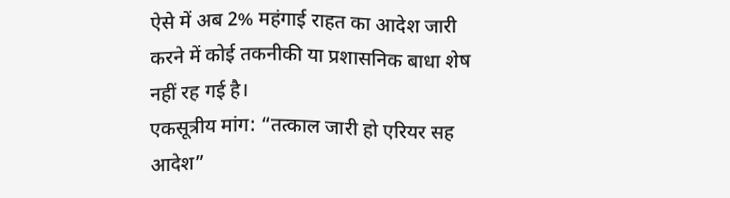ऐसे में अब 2% महंगाई राहत का आदेश जारी करने में कोई तकनीकी या प्रशासनिक बाधा शेष नहीं रह गई है।
एकसूत्रीय मांग: “तत्काल जारी हो एरियर सह आदेश”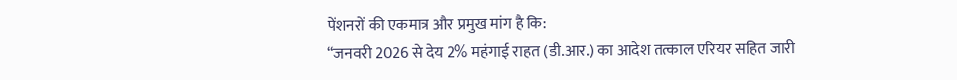पेंशनरों की एकमात्र और प्रमुख मांग है कि:
“जनवरी 2026 से देय 2% महंगाई राहत (डी.आर.) का आदेश तत्काल एरियर सहित जारी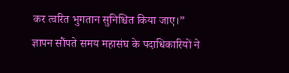कर त्वरित भुगतान सुनिश्चित किया जाए।”
ज्ञापन सौंपते समय महासंघ के पदाधिकारियों ने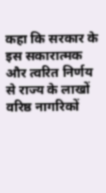कहा कि सरकार के इस सकारात्मक और त्वरित निर्णय से राज्य के लाखों वरिष्ठ नागरिकों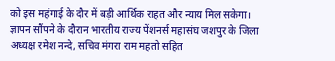को इस महंगाई के दौर में बड़ी आर्थिक राहत और न्याय मिल सकेगा।
ज्ञापन सौंपने के दौरान भारतीय राज्य पेंशनर्स महासंघ जशपुर के जिला अध्यक्ष रमेश नन्दे, सचिव मंगरा राम महतो सहित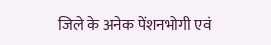जिले के अनेक पेंशनभोगी एवं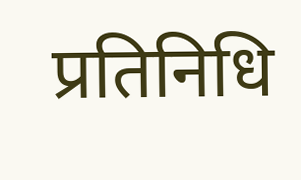प्रतिनिधि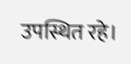उपस्थित रहे।